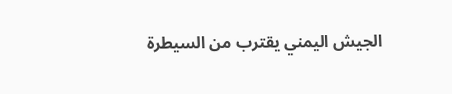الجيش اليمني يقترب من السيطرة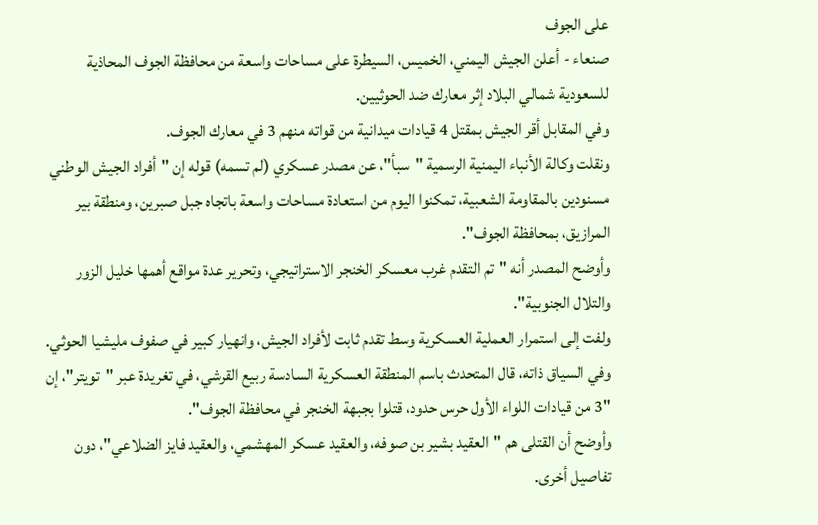على الجوف
صنعاء - أعلن الجيش اليمني، الخميس، السيطرة على مساحات واسعة من محافظة الجوف المحاذية للسعودية شمالي البلاد إثر معارك ضد الحوثيين.
وفي المقابل أقر الجيش بمقتل 4 قيادات ميدانية من قواته منهم 3 في معارك الجوف.
ونقلت وكالة الأنباء اليمنية الرسمية "سبأ"، عن مصدر عسكري (لم تسمه) قوله إن "أفراد الجيش الوطني مسنودين بالمقاومة الشعبية، تمكنوا اليوم من استعادة مساحات واسعة باتجاه جبل صبرين، ومنطقة بير المرازيق، بمحافظة الجوف".
وأوضح المصدر أنه "تم التقدم غرب معسكر الخنجر الاستراتيجي، وتحرير عدة مواقع أهمها خليل الزور والتلال الجنوبية".
ولفت إلى استمرار العملية العسكرية وسط تقدم ثابت لأفراد الجيش، وانهيار كبير في صفوف مليشيا الحوثي.
وفي السياق ذاته، قال المتحدث باسم المنطقة العسكرية السادسة ربيع القرشي، في تغريدة عبر "تويتر"، إن "3 من قيادات اللواء الأول حرس حدود، قتلوا بجبهة الخنجر في محافظة الجوف".
وأوضح أن القتلى هم "العقيد بشير بن صوفه، والعقيد عسكر المهشمي، والعقيد فايز الضلاعي"، دون تفاصيل أخرى.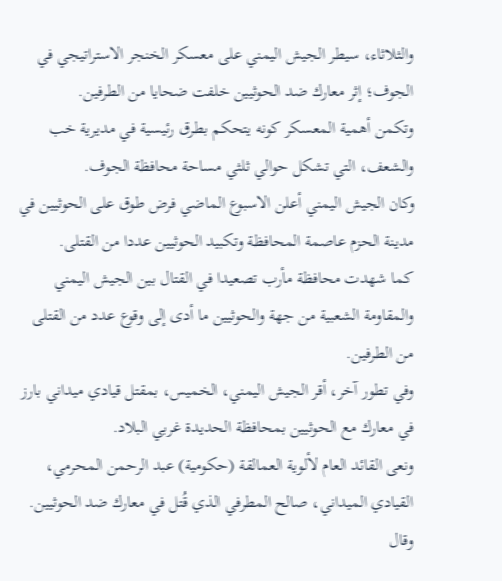والثلاثاء، سيطر الجيش اليمني على معسكر الخنجر الاستراتيجي في الجوف؛ إثر معارك ضد الحوثيين خلفت ضحايا من الطرفين.
وتكمن أهمية المعسكر كونه يتحكم بطرق رئيسية في مديرية خب والشعف، التي تشكل حوالي ثلثي مساحة محافظة الجوف.
وكان الجيش اليمني أعلن الاسبوع الماضي فرض طوق على الحوثيين في مدينة الحزم عاصمة المحافظة وتكبيد الحوثيين عددا من القتلى.
كما شهدت محافظة مأرب تصعيدا في القتال بين الجيش اليمني والمقاومة الشعبية من جهة والحوثيين ما أدى إلى وقوع عدد من القتلى من الطرفين.
وفي تطور آخر، أقر الجيش اليمني، الخميس، بمقتل قيادي ميداني بارز في معارك مع الحوثيين بمحافظة الحديدة غربي البلاد.
ونعى القائد العام لألوية العمالقة (حكومية) عبد الرحمن المحرمي، القيادي الميداني، صالح المطرفي الذي قُتل في معارك ضد الحوثيين.
وقال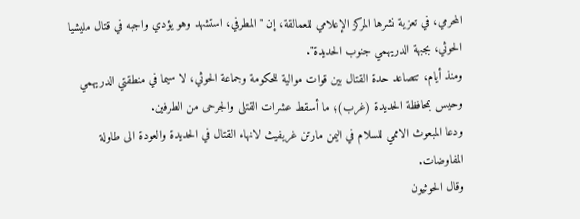المحرمي، في تعزية نشرها المركز الإعلامي للعمالقة، إن "المطرفي، استشهد وهو يؤدي واجبه في قتال مليشيا الحوثي، بجبهة الدريهمي جنوب الحديدة".
ومنذ أيام، تتصاعد حدة القتال بين قوات موالية للحكومة وجماعة الحوثي، لا سيما في منطقتي الدريهمي وحيس بمحافظة الحديدة (غرب)؛ ما أسقط عشرات القتلى والجرحى من الطرفين.
ودعا المبعوث الاممي للسلام في اليمن مارتن غريفيث لانهاء القتال في الحديدة والعودة الى طاولة المفاوضات.
وقال الحوثيون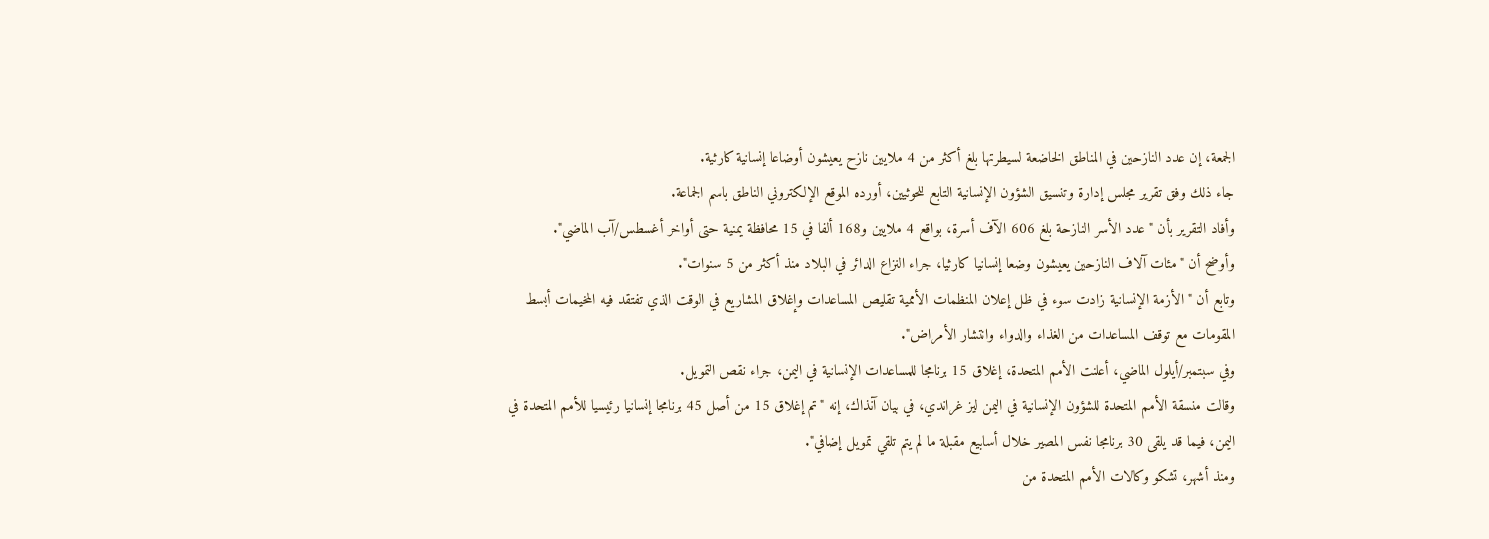الجمعة، إن عدد النازحين في المناطق الخاضعة لسيطرتها بلغ أكثر من 4 ملايين نازح يعيشون أوضاعا إنسانية كارثية.
جاء ذلك وفق تقرير مجلس إدارة وتنسيق الشؤون الإنسانية التابع للحوثيين، أورده الموقع الإلكتروني الناطق باسم الجماعة.
وأفاد التقرير بأن "عدد الأسر النازحة بلغ 606 الآف أسرة، بواقع 4 ملايين و168 ألفا في 15 محافظة يمنية حتى أواخر أغسطس/آب الماضي".
وأوضح أن "مئات آلاف النازحين يعيشون وضعا إنسانيا كارثيا، جراء النزاع الدائر في البلاد منذ أكثر من 5 سنوات".
وتابع أن "الأزمة الإنسانية زادت سوء في ظل إعلان المنظمات الأممية تقليص المساعدات وإغلاق المشاريع في الوقت الذي تفتقد فيه المخيمات أبسط المقومات مع توقف المساعدات من الغذاء والدواء وانتشار الأمراض".
وفي سبتمبر/أيلول الماضي، أعلنت الأمم المتحدة، إغلاق 15 برنامجا للمساعدات الإنسانية في اليمن، جراء نقص التمويل.
وقالت منسقة الأمم المتحدة للشؤون الإنسانية في اليمن ليز غراندي، في بيان آنذاك، إنه "تم إغلاق 15 من أصل 45 برنامجا إنسانيا رئيسيا للأمم المتحدة في اليمن، فيما قد يلقى 30 برنامجا نفس المصير خلال أسابيع مقبلة ما لم يتم تلقي تمويل إضافي".
ومنذ أشهر، تشكو وكالات الأمم المتحدة من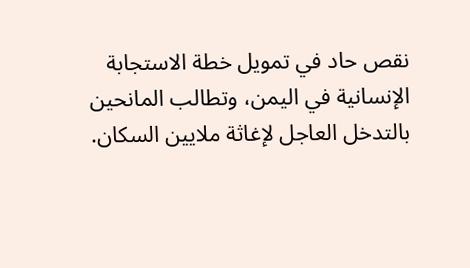نقص حاد في تمويل خطة الاستجابة الإنسانية في اليمن، وتطالب المانحين بالتدخل العاجل لإغاثة ملايين السكان.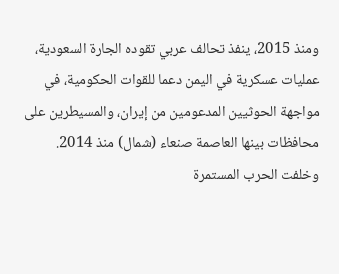ومنذ 2015، ينفذ تحالف عربي تقوده الجارة السعودية، عمليات عسكرية في اليمن دعما للقوات الحكومية، في مواجهة الحوثيين المدعومين من إيران، والمسيطرين على محافظات بينها العاصمة صنعاء (شمال) منذ 2014.
وخلفت الحرب المستمرة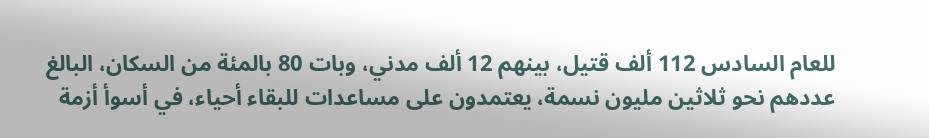للعام السادس 112 ألف قتيل، بينهم 12 ألف مدني، وبات 80 بالمئة من السكان، البالغ عددهم نحو ثلاثين مليون نسمة، يعتمدون على مساعدات للبقاء أحياء، في أسوأ أزمة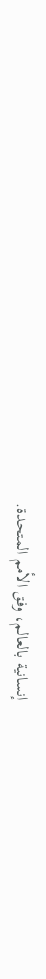إنسانية بالعالم، وفق الأمم المتحدة.